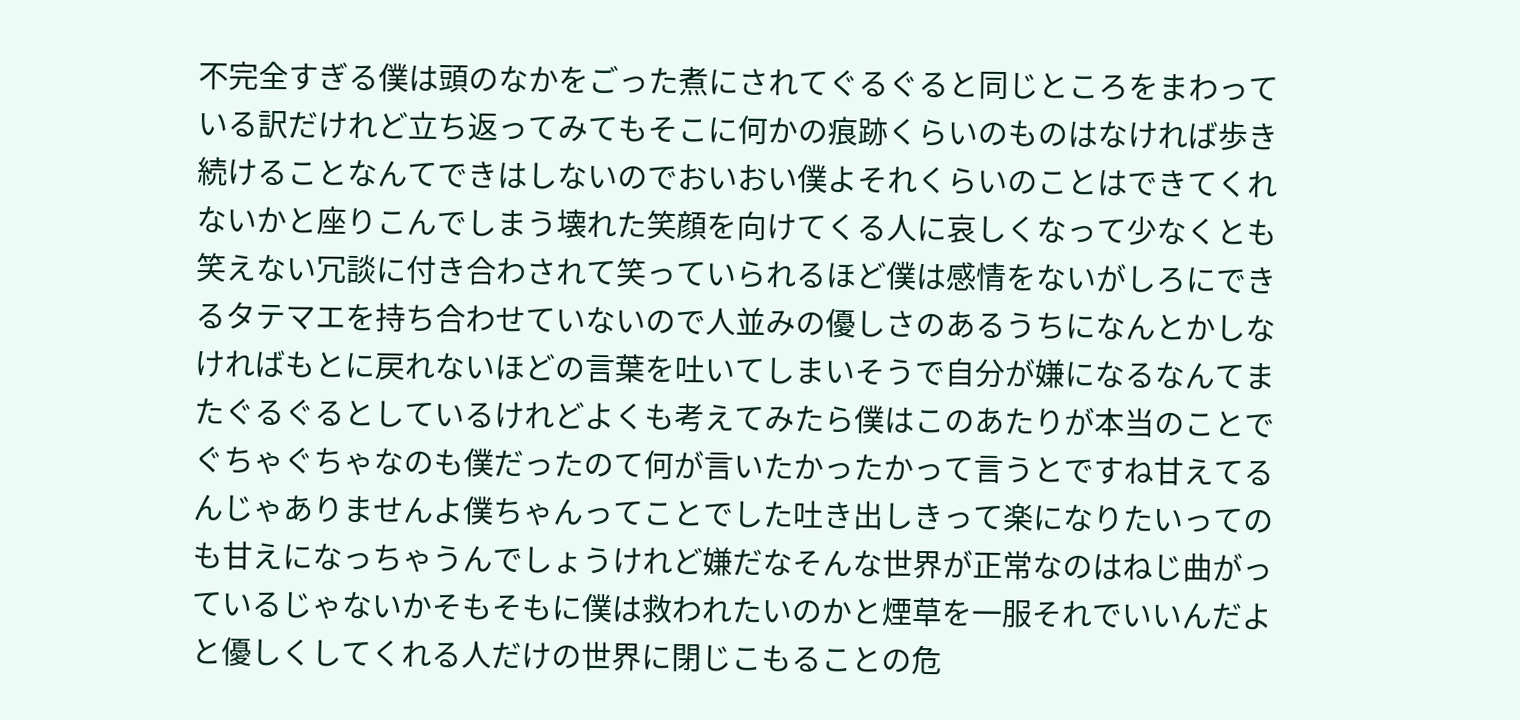不完全すぎる僕は頭のなかをごった煮にされてぐるぐると同じところをまわっている訳だけれど立ち返ってみてもそこに何かの痕跡くらいのものはなければ歩き続けることなんてできはしないのでおいおい僕よそれくらいのことはできてくれないかと座りこんでしまう壊れた笑顔を向けてくる人に哀しくなって少なくとも笑えない冗談に付き合わされて笑っていられるほど僕は感情をないがしろにできるタテマエを持ち合わせていないので人並みの優しさのあるうちになんとかしなければもとに戻れないほどの言葉を吐いてしまいそうで自分が嫌になるなんてまたぐるぐるとしているけれどよくも考えてみたら僕はこのあたりが本当のことでぐちゃぐちゃなのも僕だったのて何が言いたかったかって言うとですね甘えてるんじゃありませんよ僕ちゃんってことでした吐き出しきって楽になりたいってのも甘えになっちゃうんでしょうけれど嫌だなそんな世界が正常なのはねじ曲がっているじゃないかそもそもに僕は救われたいのかと煙草を一服それでいいんだよと優しくしてくれる人だけの世界に閉じこもることの危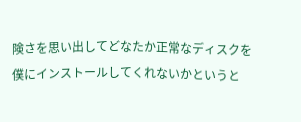険さを思い出してどなたか正常なディスクを僕にインストールしてくれないかというと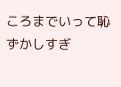ころまでいって恥ずかしすぎ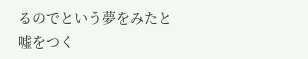るのでという夢をみたと嘘をつく